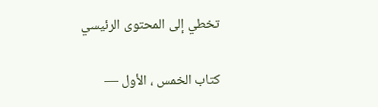تخطي إلى المحتوى الرئيسي

كتاب الخمس ، الأول —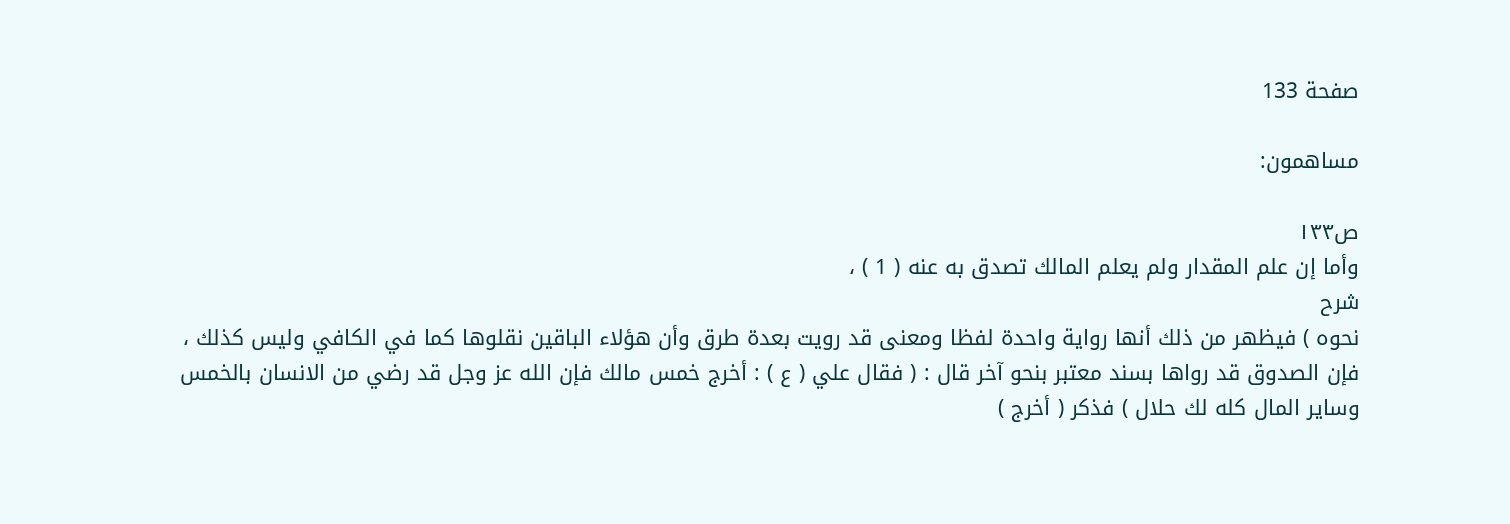صفحة 133

مساهمون:

ص١٣٣
وأما إن علم المقدار ولم يعلم المالك تصدق به عنه ( 1 ) ،
شرح
نحوه ) فيظهر من ذلك أنها رواية واحدة لفظا ومعنى قد رويت بعدة طرق وأن هؤلاء الباقين نقلوها كما في الكافي وليس كذلك ، فإن الصدوق قد رواها بسند معتبر بنحو آخر قال : ( فقال علي ( ع ) : أخرج خمس مالك فإن الله عز وجل قد رضي من الانسان بالخمس وساير المال كله لك حلال ) فذكر ( أخرج )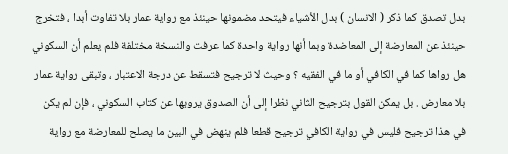بدل تصدق كما ذكر ( الانسان ) بدل الأشياء فيتحد مضمونها حينئذ مع رواية عمار بلا تفاوت أبدا ، فتخرج حينئذ عن المعارضة إلى المعاضدة وبما أنها رواية واحدة كما عرفت والنسخة مختلفة فلم يعلم أن السكوني هل رواها كما في الكافي أو ما في الفقيه ؟ وحيث لا ترجيح فتسقط عن درجة الاعتبار ، وتبقى رواية عمار بلا معارض . بل يمكن القول بترجيح الثاني نظرا إلى أن الصدوق يرويها عن كتاب السكوني ، فإن لم يكن في هذا ترجيح فليس في رواية الكافي ترجيح قطعا فلم ينهض في البين ما يصلح للمعارضة مع رواية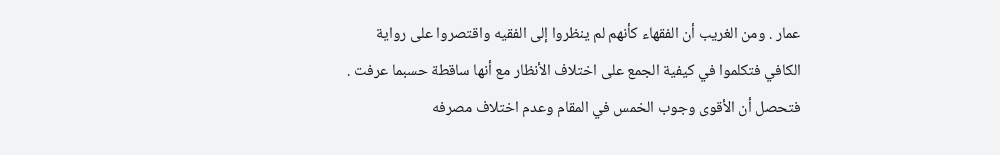عمار . ومن الغريب أن الفقهاء كأنهم لم ينظروا إلى الفقيه واقتصروا على رواية الكافي فتكلموا في كيفية الجمع على اختلاف الأنظار مع أنها ساقطة حسبما عرفت . فتحصل أن الأقوى وجوب الخمس في المقام وعدم اختلاف مصرفه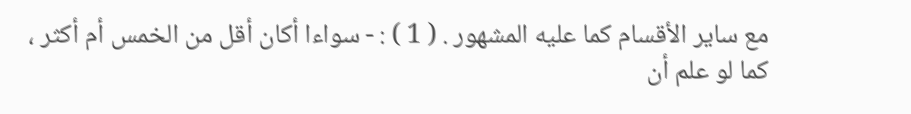مع ساير الأقسام كما عليه المشهور . ( 1 ) : - سواءا أكان أقل من الخمس أم أكثر ، كما لو علم أن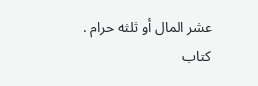عشر المال أو ثلثه حرام .
كتاب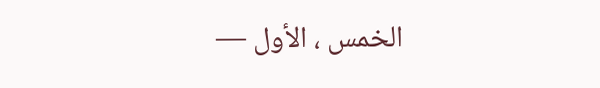الخمس ، الأول —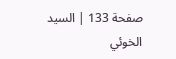صفحة 133 | السيد الخوئي